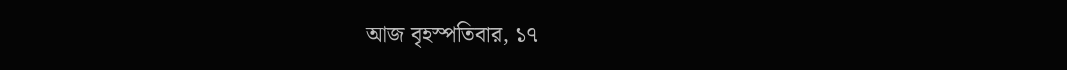আজ বৃহস্পতিবার, ১৭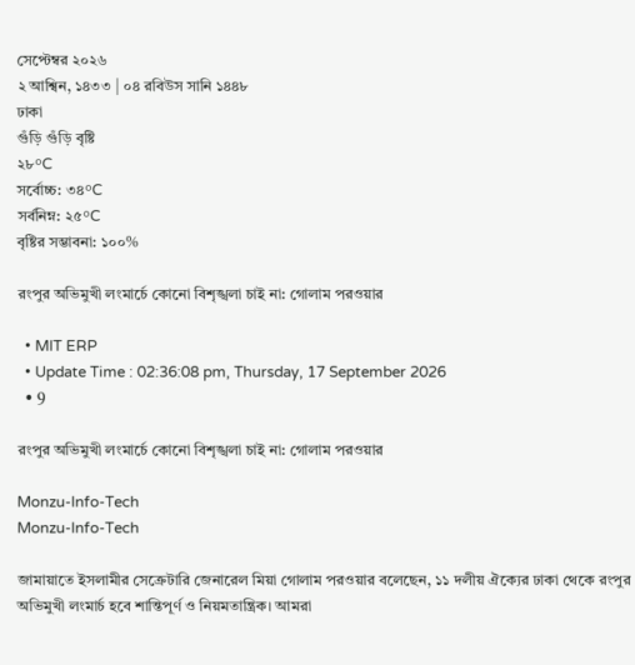সেপ্টেম্বর ২০২৬
২ আশ্বিন, ১৪৩৩ | ০৪ রবিউস সানি ১৪৪৮
ঢাকা
গুঁড়ি গুঁড়ি বৃষ্টি
২৮°C
সর্বোচ্চ: ৩৪°C
সর্বনিম্ন: ২৫°C
বৃষ্টির সম্ভাবনা: ১০০%

রংপুর অভিমুখী লংমার্চে কোনো বিশৃঙ্খলা চাই না: গোলাম পরওয়ার

  • MIT ERP
  • Update Time : 02:36:08 pm, Thursday, 17 September 2026
  • 9

রংপুর অভিমুখী লংমার্চে কোনো বিশৃঙ্খলা চাই না: গোলাম পরওয়ার

Monzu-Info-Tech
Monzu-Info-Tech

জামায়াতে ইসলামীর সেক্রেটারি জেনারেল মিয়া গোলাম পরওয়ার বলেছেন, ১১ দলীয় ঐক্যের ঢাকা থেকে রংপুর অভিমুখী লংমার্চ হবে শান্তিপূর্ণ ও নিয়মতান্ত্রিক। আমরা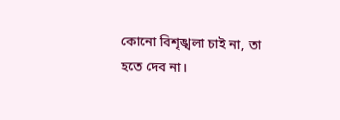কোনো বিশৃঙ্খলা চাই না, তা হতে দেব না।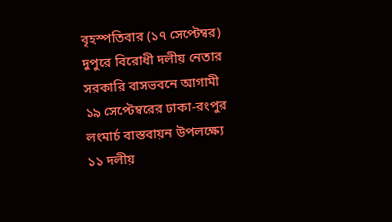বৃহস্পতিবার (১৭ সেপ্টেম্বর) দুপুরে বিরোধী দলীয় নেতার সরকারি বাসভবনে আগামী ১৯ সেপ্টেম্বরের ঢাকা-রংপুর লংমার্চ বাস্তবায়ন উপলক্ষ্যে ১১ দলীয়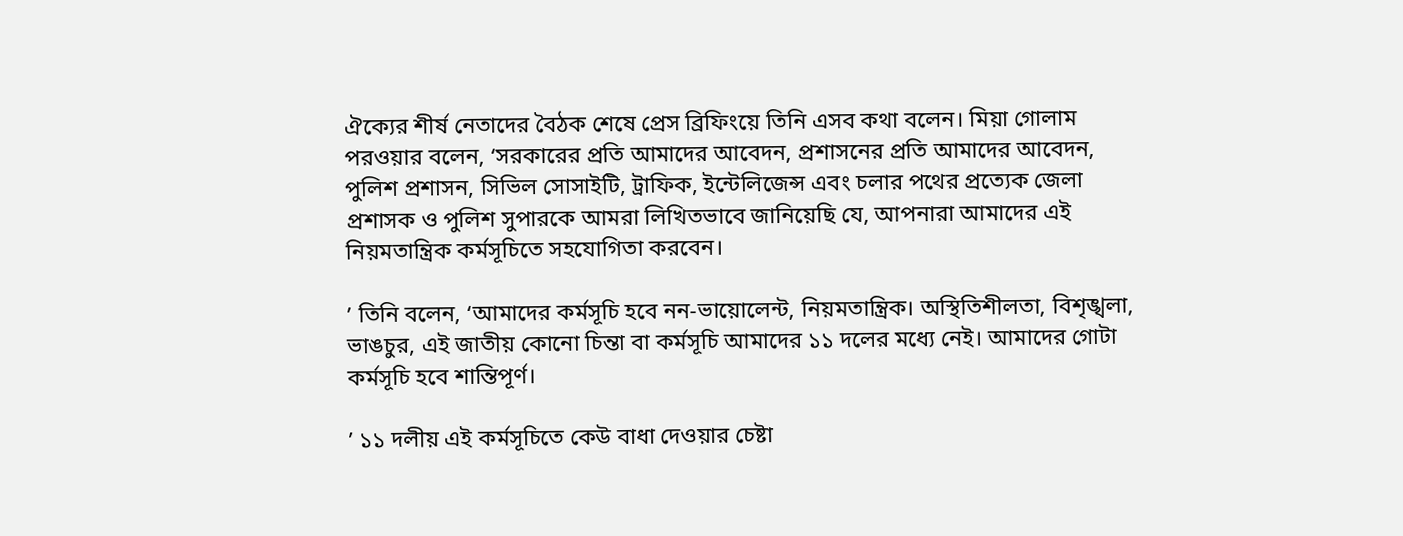ঐক্যের শীর্ষ নেতাদের বৈঠক শেষে প্রেস ব্রিফিংয়ে তিনি এসব কথা বলেন। মিয়া গোলাম পরওয়ার বলেন, ‘সরকারের প্রতি আমাদের আবেদন, প্রশাসনের প্রতি আমাদের আবেদন, পুলিশ প্রশাসন, সিভিল সোসাইটি, ট্রাফিক, ইন্টেলিজেন্স এবং চলার পথের প্রত্যেক জেলা প্রশাসক ও পুলিশ সুপারকে আমরা লিখিতভাবে জানিয়েছি যে, আপনারা আমাদের এই নিয়মতান্ত্রিক কর্মসূচিতে সহযোগিতা করবেন।

’ তিনি বলেন, ‘আমাদের কর্মসূচি হবে নন-ভায়োলেন্ট, নিয়মতান্ত্রিক। অস্থিতিশীলতা, বিশৃঙ্খলা, ভাঙচুর, এই জাতীয় কোনো চিন্তা বা কর্মসূচি আমাদের ১১ দলের মধ্যে নেই। আমাদের গোটা কর্মসূচি হবে শান্তিপূর্ণ।

’ ১১ দলীয় এই কর্মসূচিতে কেউ বাধা দেওয়ার চেষ্টা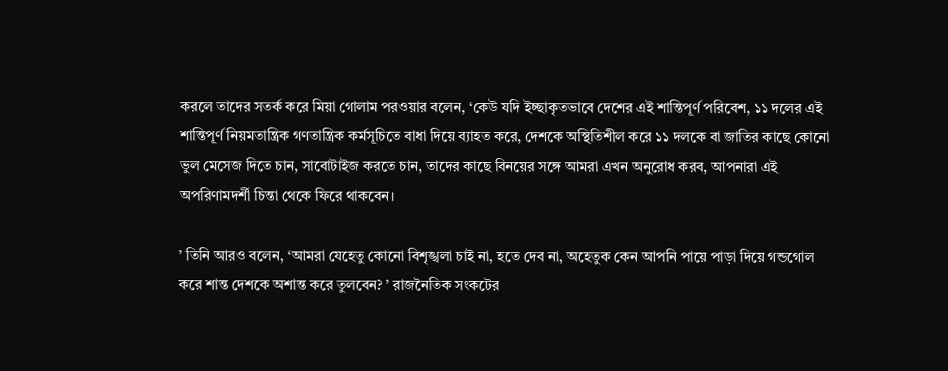করলে তাদের সতর্ক করে মিয়া গোলাম পরওয়ার বলেন, ‘কেউ যদি ইচ্ছাকৃতভাবে দেশের এই শান্তিপূর্ণ পরিবেশ, ১১ দলের এই শান্তিপূর্ণ নিয়মতান্ত্রিক গণতান্ত্রিক কর্মসূচিতে বাধা দিয়ে ব্যাহত করে, দেশকে অস্থিতিশীল করে ১১ দলকে বা জাতির কাছে কোনো ভুল মেসেজ দিতে চান, সাবোটাইজ করতে চান, তাদের কাছে বিনয়ের সঙ্গে আমরা এখন অনুরোধ করব, আপনারা এই অপরিণামদর্শী চিন্তা থেকে ফিরে থাকবেন।

’ তিনি আরও বলেন, ‘আমরা যেহেতু কোনো বিশৃঙ্খলা চাই না, হতে দেব না, অহেতুক কেন আপনি পায়ে পাড়া দিয়ে গন্ডগোল করে শান্ত দেশকে অশান্ত করে তুলবেন? ’ রাজনৈতিক সংকটের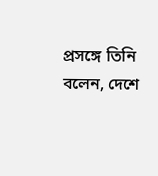প্রসঙ্গে তিনি বলেন, দেশে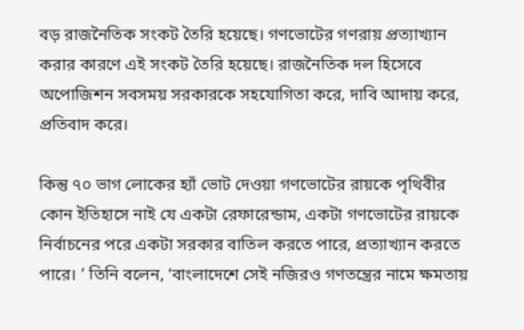বড় রাজনৈতিক সংকট তৈরি হয়েছে। গণভোটের গণরায় প্রত্যাখ্যান করার কারণে এই সংকট তৈরি হয়েছে। রাজনৈতিক দল হিসেবে অপোজিশন সবসময় সরকারকে সহযোগিতা করে, দাবি আদায় করে, প্রতিবাদ করে।

কিন্তু ৭০ ভাগ লোকের হ্যাঁ ভোট দেওয়া গণভোটের রায়কে পৃথিবীর কোন ইতিহাসে নাই যে একটা রেফারেন্ডাম, একটা গণভোটের রায়কে নির্বাচনের পরে একটা সরকার বাতিল করতে পারে, প্রত্যাখ্যান করতে পারে। ’ তিনি বলেন, ‘বাংলাদেশে সেই নজিরও গণতন্ত্রের নামে ক্ষমতায়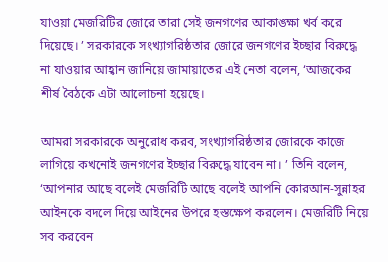যাওয়া মেজরিটির জোরে তারা সেই জনগণের আকাঙ্ক্ষা খর্ব করে দিয়েছে। ’ সরকারকে সংখ্যাগরিষ্ঠতার জোরে জনগণের ইচ্ছার বিরুদ্ধে না যাওয়ার আহ্বান জানিয়ে জামায়াতের এই নেতা বলেন, ‘আজকের শীর্ষ বৈঠকে এটা আলোচনা হয়েছে।

আমরা সরকারকে অনুরোধ করব, সংখ্যাগরিষ্ঠতার জোরকে কাজে লাগিয়ে কখনোই জনগণের ইচ্ছার বিরুদ্ধে যাবেন না। ’ তিনি বলেন, ‘আপনার আছে বলেই মেজরিটি আছে বলেই আপনি কোরআন-সুন্নাহর আইনকে বদলে দিয়ে আইনের উপরে হস্তক্ষেপ করলেন। মেজরিটি নিয়ে সব করবেন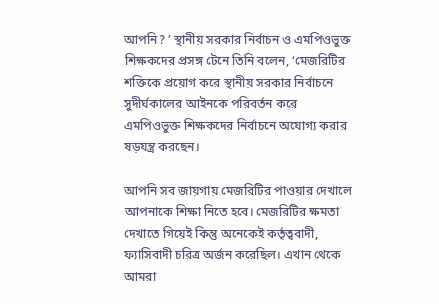আপনি? ’ স্থানীয় সরকার নির্বাচন ও এমপিওভুক্ত শিক্ষকদের প্রসঙ্গ টেনে তিনি বলেন, ‘মেজরিটির শক্তিকে প্রয়োগ করে স্থানীয় সরকার নির্বাচনে সুদীর্ঘকালের আইনকে পরিবর্তন করে এমপিওভুক্ত শিক্ষকদের নির্বাচনে অযোগ্য করার ষড়যন্ত্র করছেন।

আপনি সব জায়গায় মেজরিটির পাওয়ার দেখালে আপনাকে শিক্ষা নিতে হবে। মেজরিটির ক্ষমতা দেখাতে গিয়েই কিন্তু অনেকেই কর্তৃত্ববাদী, ফ্যাসিবাদী চরিত্র অর্জন করেছিল। এখান থেকে আমরা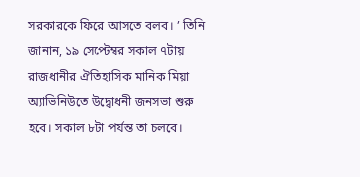সরকারকে ফিরে আসতে বলব। ’ তিনি জানান, ১৯ সেপ্টেম্বর সকাল ৭টায় রাজধানীর ঐতিহাসিক মানিক মিয়া অ্যাভিনিউতে উদ্বোধনী জনসভা শুরু হবে। সকাল ৮টা পর্যন্ত তা চলবে।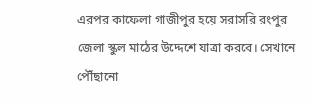এরপর কাফেলা গাজীপুর হয়ে সরাসরি রংপুর জেলা স্কুল মাঠের উদ্দেশে যাত্রা করবে। সেখানে পৌঁছানো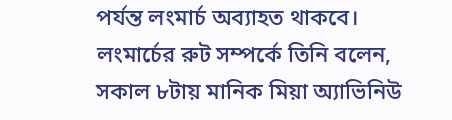পর্যন্ত লংমার্চ অব্যাহত থাকবে। লংমার্চের রুট সম্পর্কে তিনি বলেন, সকাল ৮টায় মানিক মিয়া অ্যাভিনিউ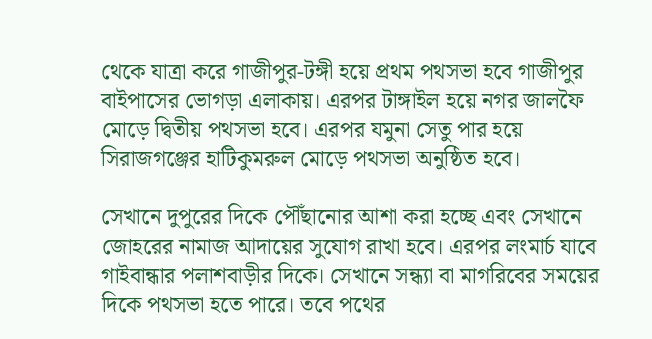থেকে যাত্রা করে গাজীপুর-টঙ্গী হয়ে প্রথম পথসভা হবে গাজীপুর বাইপাসের ভোগড়া এলাকায়। এরপর টাঙ্গাইল হয়ে নগর জালফৈ মোড়ে দ্বিতীয় পথসভা হবে। এরপর যমুনা সেতু পার হয়ে সিরাজগঞ্জের হাটিকুমরুল মোড়ে পথসভা অনুষ্ঠিত হবে।

সেখানে দুপুরের দিকে পৌঁছানোর আশা করা হচ্ছে এবং সেখানে জোহরের নামাজ আদায়ের সুযোগ রাখা হবে। এরপর লংমার্চ যাবে গাইবান্ধার পলাশবাড়ীর দিকে। সেখানে সন্ধ্যা বা মাগরিবের সময়ের দিকে পথসভা হতে পারে। তবে পথের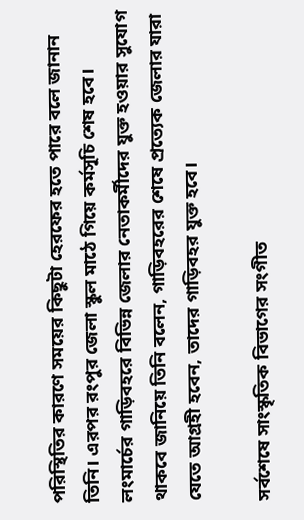পরিস্থিতির কারণে সময়ের কিছুটা হেরফের হতে পারে বলে জানান তিনি। এরপর রংপুর জেলা স্কুল মাঠে গিয়ে কর্মসূচি শেষ হবে। লংমার্চের গাড়িবহরে বিভিন্ন জেলার নেতাকর্মীদের যুক্ত হওয়ার সুযোগ থাকবে জানিয়ে তিনি বলেন, গাড়িবহরের শেষে প্রত্যেক জেলার যারা যেতে আগ্রহী হবেন, তাদের গাড়িবহর যুক্ত হবে।

সর্বশেষে সাংস্কৃতিক বিভাগের সংগীত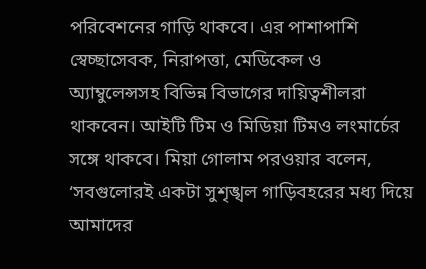পরিবেশনের গাড়ি থাকবে। এর পাশাপাশি স্বেচ্ছাসেবক, নিরাপত্তা, মেডিকেল ও অ্যাম্বুলেন্সসহ বিভিন্ন বিভাগের দায়িত্বশীলরা থাকবেন। আইটি টিম ও মিডিয়া টিমও লংমার্চের সঙ্গে থাকবে। মিয়া গোলাম পরওয়ার বলেন, ‘সবগুলোরই একটা সুশৃঙ্খল গাড়িবহরের মধ্য দিয়ে আমাদের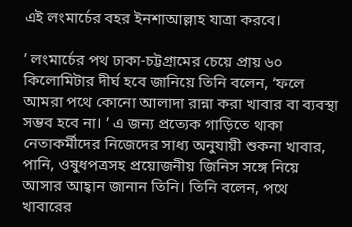এই লংমার্চের বহর ইনশাআল্লাহ যাত্রা করবে।

’ লংমার্চের পথ ঢাকা-চট্টগ্রামের চেয়ে প্রায় ৬০ কিলোমিটার দীর্ঘ হবে জানিয়ে তিনি বলেন, ‘ফলে আমরা পথে কোনো আলাদা রান্না করা খাবার বা ব্যবস্থা সম্ভব হবে না। ’ এ জন্য প্রত্যেক গাড়িতে থাকা নেতাকর্মীদের নিজেদের সাধ্য অনুযায়ী শুকনা খাবার, পানি, ওষুধপত্রসহ প্রয়োজনীয় জিনিস সঙ্গে নিয়ে আসার আহ্বান জানান তিনি। তিনি বলেন, পথে খাবারের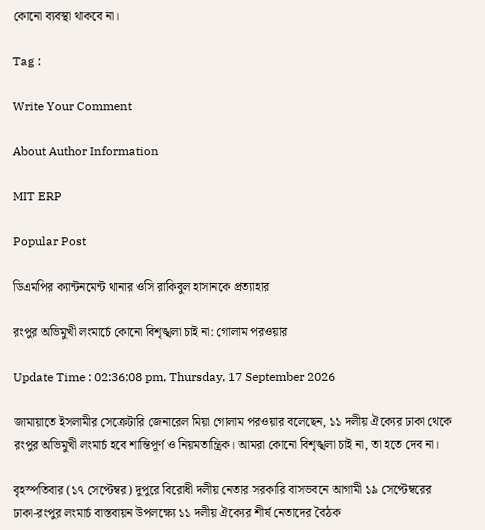কোনো ব্যবস্থা থাকবে না।

Tag :

Write Your Comment

About Author Information

MIT ERP

Popular Post

ডিএমপির ক্যান্টনমেন্ট থানার ওসি রাকিবুল হাসানকে প্রত্যাহার

রংপুর অভিমুখী লংমার্চে কোনো বিশৃঙ্খলা চাই না: গোলাম পরওয়ার

Update Time : 02:36:08 pm, Thursday, 17 September 2026

জামায়াতে ইসলামীর সেক্রেটারি জেনারেল মিয়া গোলাম পরওয়ার বলেছেন, ১১ দলীয় ঐক্যের ঢাকা থেকে রংপুর অভিমুখী লংমার্চ হবে শান্তিপূর্ণ ও নিয়মতান্ত্রিক। আমরা কোনো বিশৃঙ্খলা চাই না, তা হতে দেব না।

বৃহস্পতিবার (১৭ সেপ্টেম্বর) দুপুরে বিরোধী দলীয় নেতার সরকারি বাসভবনে আগামী ১৯ সেপ্টেম্বরের ঢাকা-রংপুর লংমার্চ বাস্তবায়ন উপলক্ষ্যে ১১ দলীয় ঐক্যের শীর্ষ নেতাদের বৈঠক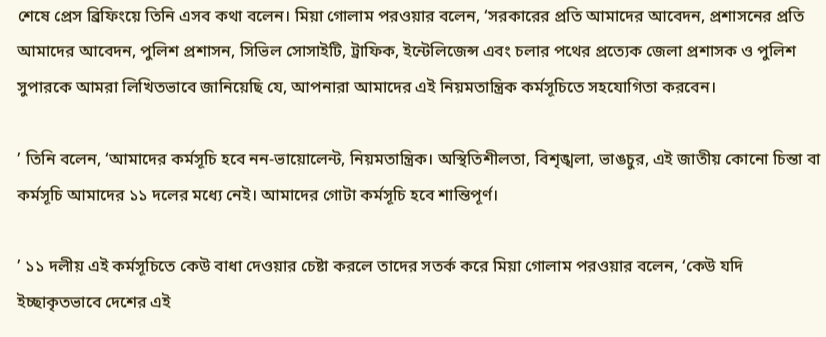শেষে প্রেস ব্রিফিংয়ে তিনি এসব কথা বলেন। মিয়া গোলাম পরওয়ার বলেন, ‘সরকারের প্রতি আমাদের আবেদন, প্রশাসনের প্রতি আমাদের আবেদন, পুলিশ প্রশাসন, সিভিল সোসাইটি, ট্রাফিক, ইন্টেলিজেন্স এবং চলার পথের প্রত্যেক জেলা প্রশাসক ও পুলিশ সুপারকে আমরা লিখিতভাবে জানিয়েছি যে, আপনারা আমাদের এই নিয়মতান্ত্রিক কর্মসূচিতে সহযোগিতা করবেন।

’ তিনি বলেন, ‘আমাদের কর্মসূচি হবে নন-ভায়োলেন্ট, নিয়মতান্ত্রিক। অস্থিতিশীলতা, বিশৃঙ্খলা, ভাঙচুর, এই জাতীয় কোনো চিন্তা বা কর্মসূচি আমাদের ১১ দলের মধ্যে নেই। আমাদের গোটা কর্মসূচি হবে শান্তিপূর্ণ।

’ ১১ দলীয় এই কর্মসূচিতে কেউ বাধা দেওয়ার চেষ্টা করলে তাদের সতর্ক করে মিয়া গোলাম পরওয়ার বলেন, ‘কেউ যদি ইচ্ছাকৃতভাবে দেশের এই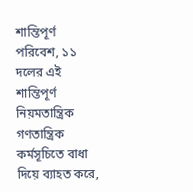শান্তিপূর্ণ পরিবেশ, ১১ দলের এই শান্তিপূর্ণ নিয়মতান্ত্রিক গণতান্ত্রিক কর্মসূচিতে বাধা দিয়ে ব্যাহত করে,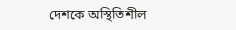দেশকে অস্থিতিশীল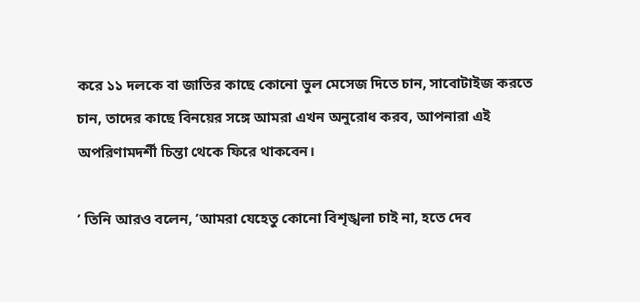করে ১১ দলকে বা জাতির কাছে কোনো ভুল মেসেজ দিতে চান, সাবোটাইজ করতে চান, তাদের কাছে বিনয়ের সঙ্গে আমরা এখন অনুরোধ করব, আপনারা এই অপরিণামদর্শী চিন্তা থেকে ফিরে থাকবেন।

’ তিনি আরও বলেন, ‘আমরা যেহেতু কোনো বিশৃঙ্খলা চাই না, হতে দেব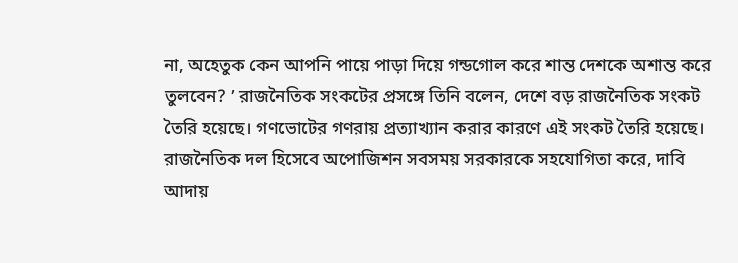না, অহেতুক কেন আপনি পায়ে পাড়া দিয়ে গন্ডগোল করে শান্ত দেশকে অশান্ত করে তুলবেন? ’ রাজনৈতিক সংকটের প্রসঙ্গে তিনি বলেন, দেশে বড় রাজনৈতিক সংকট তৈরি হয়েছে। গণভোটের গণরায় প্রত্যাখ্যান করার কারণে এই সংকট তৈরি হয়েছে। রাজনৈতিক দল হিসেবে অপোজিশন সবসময় সরকারকে সহযোগিতা করে, দাবি আদায়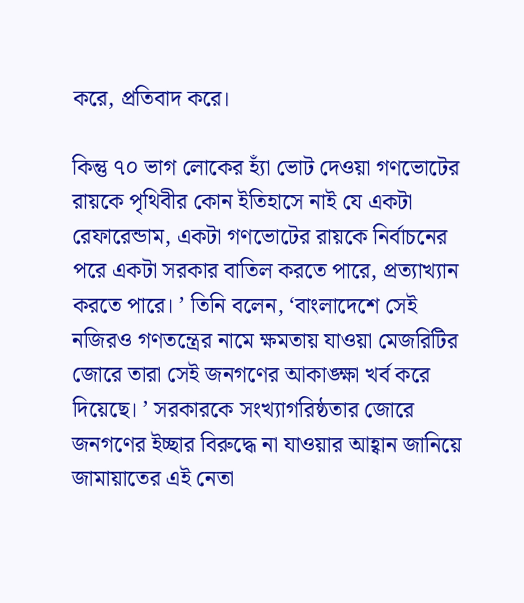করে, প্রতিবাদ করে।

কিন্তু ৭০ ভাগ লোকের হ্যাঁ ভোট দেওয়া গণভোটের রায়কে পৃথিবীর কোন ইতিহাসে নাই যে একটা রেফারেন্ডাম, একটা গণভোটের রায়কে নির্বাচনের পরে একটা সরকার বাতিল করতে পারে, প্রত্যাখ্যান করতে পারে। ’ তিনি বলেন, ‘বাংলাদেশে সেই নজিরও গণতন্ত্রের নামে ক্ষমতায় যাওয়া মেজরিটির জোরে তারা সেই জনগণের আকাঙ্ক্ষা খর্ব করে দিয়েছে। ’ সরকারকে সংখ্যাগরিষ্ঠতার জোরে জনগণের ইচ্ছার বিরুদ্ধে না যাওয়ার আহ্বান জানিয়ে জামায়াতের এই নেতা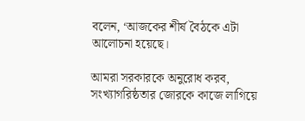বলেন, ‘আজকের শীর্ষ বৈঠকে এটা আলোচনা হয়েছে।

আমরা সরকারকে অনুরোধ করব, সংখ্যাগরিষ্ঠতার জোরকে কাজে লাগিয়ে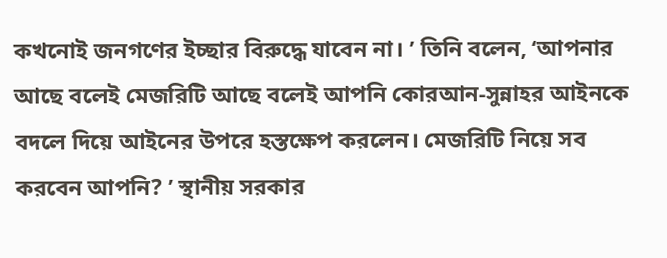কখনোই জনগণের ইচ্ছার বিরুদ্ধে যাবেন না। ’ তিনি বলেন, ‘আপনার আছে বলেই মেজরিটি আছে বলেই আপনি কোরআন-সুন্নাহর আইনকে বদলে দিয়ে আইনের উপরে হস্তক্ষেপ করলেন। মেজরিটি নিয়ে সব করবেন আপনি? ’ স্থানীয় সরকার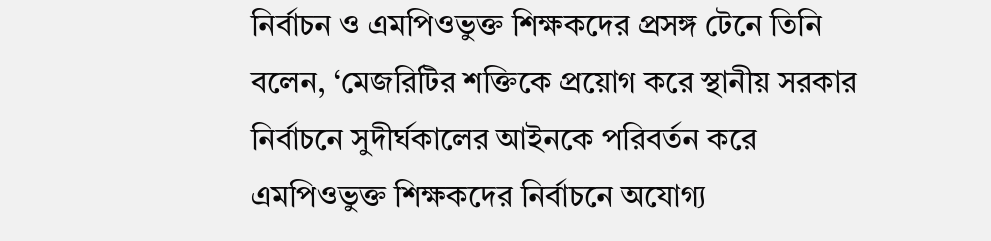নির্বাচন ও এমপিওভুক্ত শিক্ষকদের প্রসঙ্গ টেনে তিনি বলেন, ‘মেজরিটির শক্তিকে প্রয়োগ করে স্থানীয় সরকার নির্বাচনে সুদীর্ঘকালের আইনকে পরিবর্তন করে এমপিওভুক্ত শিক্ষকদের নির্বাচনে অযোগ্য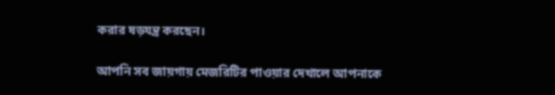করার ষড়যন্ত্র করছেন।

আপনি সব জায়গায় মেজরিটির পাওয়ার দেখালে আপনাকে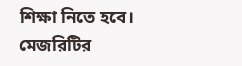শিক্ষা নিতে হবে। মেজরিটির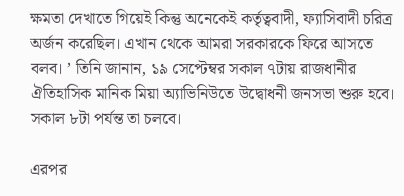ক্ষমতা দেখাতে গিয়েই কিন্তু অনেকেই কর্তৃত্ববাদী, ফ্যাসিবাদী চরিত্র অর্জন করেছিল। এখান থেকে আমরা সরকারকে ফিরে আসতে বলব। ’ তিনি জানান, ১৯ সেপ্টেম্বর সকাল ৭টায় রাজধানীর ঐতিহাসিক মানিক মিয়া অ্যাভিনিউতে উদ্বোধনী জনসভা শুরু হবে। সকাল ৮টা পর্যন্ত তা চলবে।

এরপর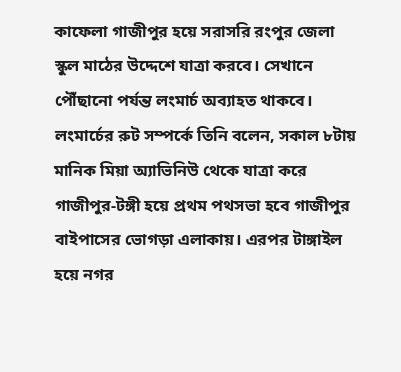কাফেলা গাজীপুর হয়ে সরাসরি রংপুর জেলা স্কুল মাঠের উদ্দেশে যাত্রা করবে। সেখানে পৌঁছানো পর্যন্ত লংমার্চ অব্যাহত থাকবে। লংমার্চের রুট সম্পর্কে তিনি বলেন, সকাল ৮টায় মানিক মিয়া অ্যাভিনিউ থেকে যাত্রা করে গাজীপুর-টঙ্গী হয়ে প্রথম পথসভা হবে গাজীপুর বাইপাসের ভোগড়া এলাকায়। এরপর টাঙ্গাইল হয়ে নগর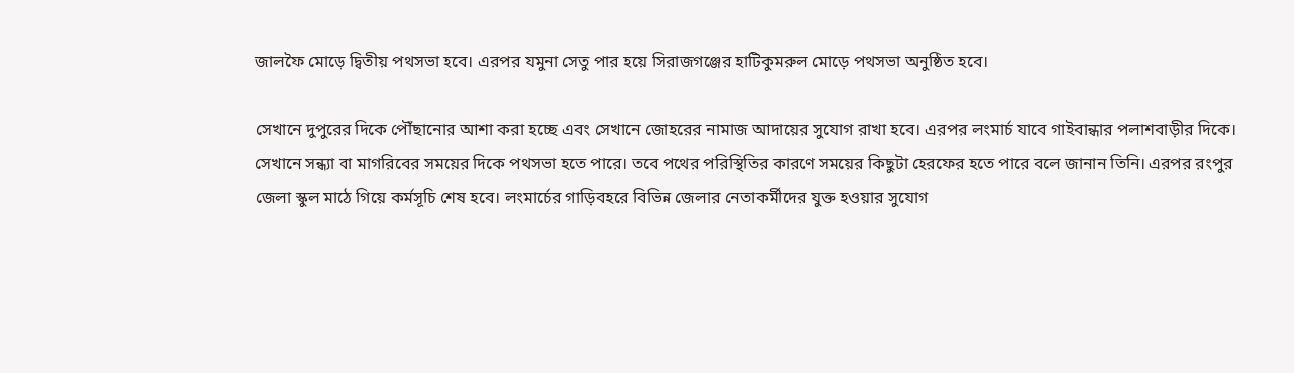জালফৈ মোড়ে দ্বিতীয় পথসভা হবে। এরপর যমুনা সেতু পার হয়ে সিরাজগঞ্জের হাটিকুমরুল মোড়ে পথসভা অনুষ্ঠিত হবে।

সেখানে দুপুরের দিকে পৌঁছানোর আশা করা হচ্ছে এবং সেখানে জোহরের নামাজ আদায়ের সুযোগ রাখা হবে। এরপর লংমার্চ যাবে গাইবান্ধার পলাশবাড়ীর দিকে। সেখানে সন্ধ্যা বা মাগরিবের সময়ের দিকে পথসভা হতে পারে। তবে পথের পরিস্থিতির কারণে সময়ের কিছুটা হেরফের হতে পারে বলে জানান তিনি। এরপর রংপুর জেলা স্কুল মাঠে গিয়ে কর্মসূচি শেষ হবে। লংমার্চের গাড়িবহরে বিভিন্ন জেলার নেতাকর্মীদের যুক্ত হওয়ার সুযোগ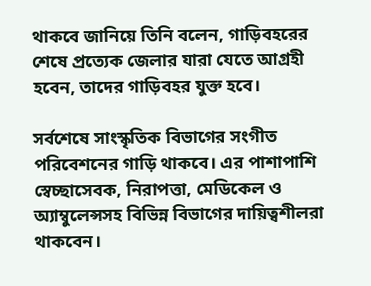থাকবে জানিয়ে তিনি বলেন, গাড়িবহরের শেষে প্রত্যেক জেলার যারা যেতে আগ্রহী হবেন, তাদের গাড়িবহর যুক্ত হবে।

সর্বশেষে সাংস্কৃতিক বিভাগের সংগীত পরিবেশনের গাড়ি থাকবে। এর পাশাপাশি স্বেচ্ছাসেবক, নিরাপত্তা, মেডিকেল ও অ্যাম্বুলেন্সসহ বিভিন্ন বিভাগের দায়িত্বশীলরা থাকবেন।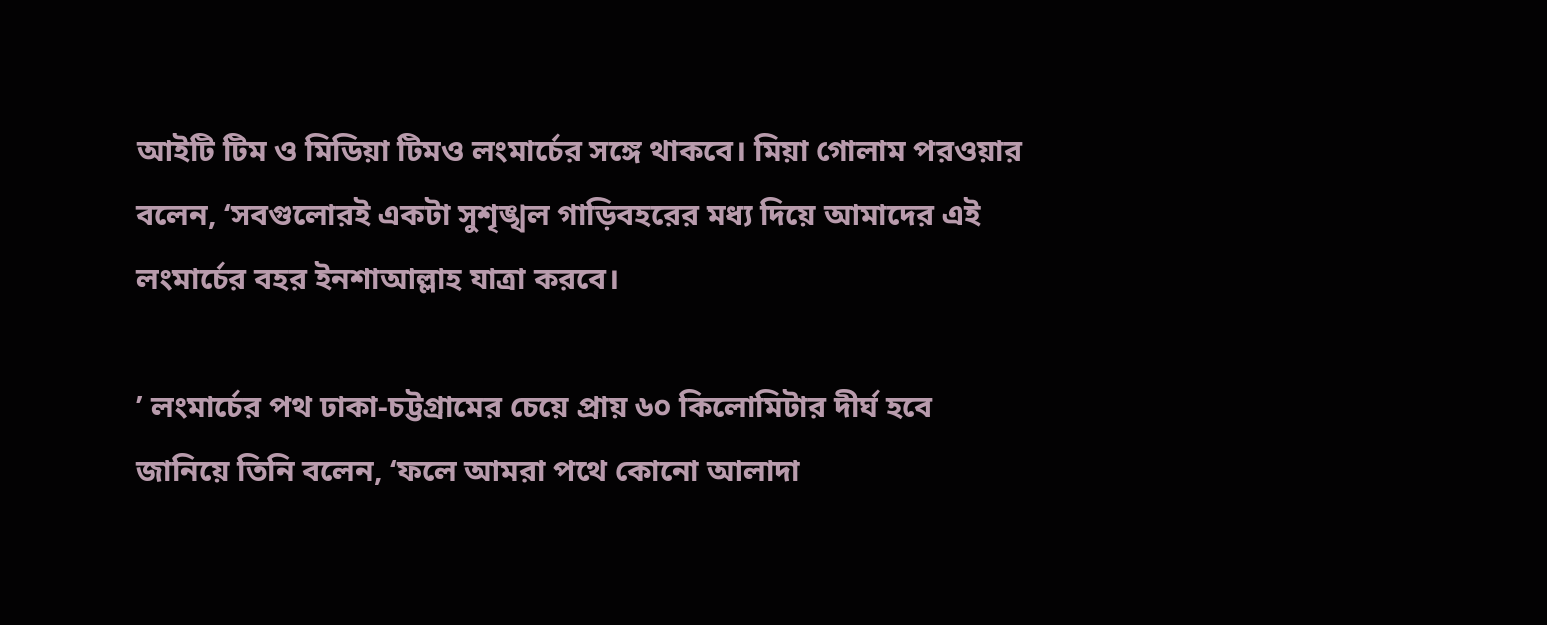আইটি টিম ও মিডিয়া টিমও লংমার্চের সঙ্গে থাকবে। মিয়া গোলাম পরওয়ার বলেন, ‘সবগুলোরই একটা সুশৃঙ্খল গাড়িবহরের মধ্য দিয়ে আমাদের এই লংমার্চের বহর ইনশাআল্লাহ যাত্রা করবে।

’ লংমার্চের পথ ঢাকা-চট্টগ্রামের চেয়ে প্রায় ৬০ কিলোমিটার দীর্ঘ হবে জানিয়ে তিনি বলেন, ‘ফলে আমরা পথে কোনো আলাদা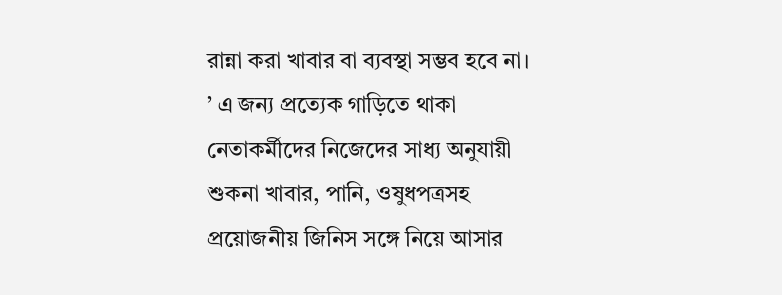রান্না করা খাবার বা ব্যবস্থা সম্ভব হবে না। ’ এ জন্য প্রত্যেক গাড়িতে থাকা নেতাকর্মীদের নিজেদের সাধ্য অনুযায়ী শুকনা খাবার, পানি, ওষুধপত্রসহ প্রয়োজনীয় জিনিস সঙ্গে নিয়ে আসার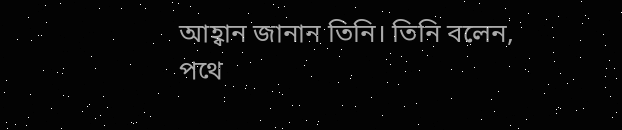আহ্বান জানান তিনি। তিনি বলেন, পথে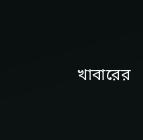খাবারের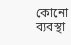কোনো ব্যবস্থা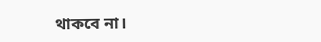থাকবে না।